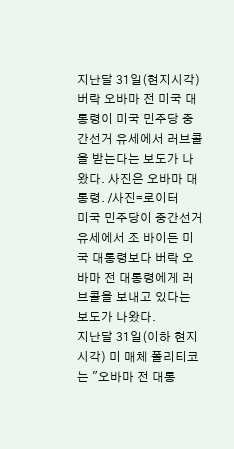지난달 31일(현지시각) 버락 오바마 전 미국 대통령이 미국 민주당 중간선거 유세에서 러브콜을 받는다는 보도가 나왔다. 사진은 오바마 대통령. /사진=로이터
미국 민주당이 중간선거 유세에서 조 바이든 미국 대통령보다 버락 오바마 전 대통령에게 러브콜을 보내고 있다는 보도가 나왔다.
지난달 31일(이하 현지시각) 미 매체 폴리티코는 "오바마 전 대통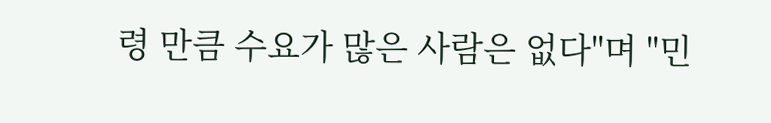령 만큼 수요가 많은 사람은 없다"며 "민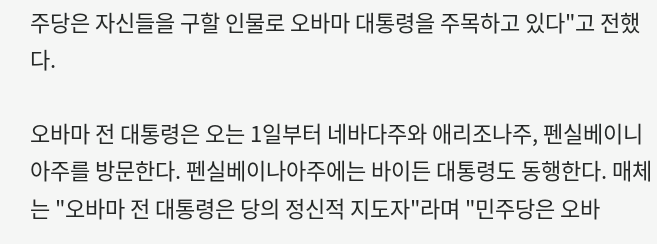주당은 자신들을 구할 인물로 오바마 대통령을 주목하고 있다"고 전했다.

오바마 전 대통령은 오는 1일부터 네바다주와 애리조나주, 펜실베이니아주를 방문한다. 펜실베이나아주에는 바이든 대통령도 동행한다. 매체는 "오바마 전 대통령은 당의 정신적 지도자"라며 "민주당은 오바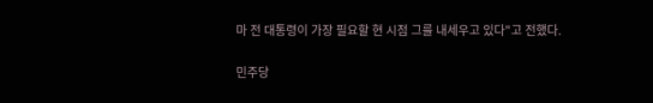마 전 대통령이 가장 필요할 현 시점 그를 내세우고 있다"고 전했다.


민주당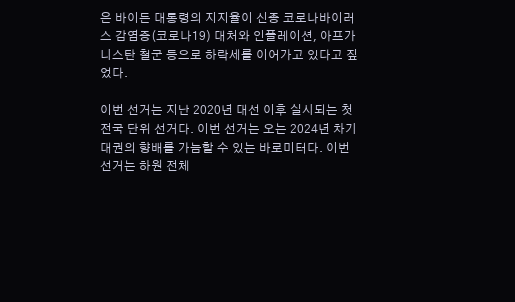은 바이든 대통령의 지지율이 신종 코로나바이러스 감염증(코로나19) 대처와 인플레이션, 아프가니스탄 철군 등으로 하락세를 이어가고 있다고 짚었다.

이번 선거는 지난 2020년 대선 이후 실시되는 첫 전국 단위 선거다. 이번 선거는 오는 2024년 차기 대권의 향배를 가늠할 수 있는 바로미터다. 이번 선거는 하원 전체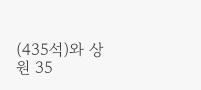(435석)와 상원 35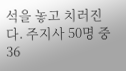석을 놓고 치러진다. 주지사 50명 중 36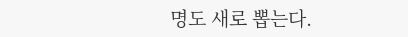명도 새로 뽑는다.